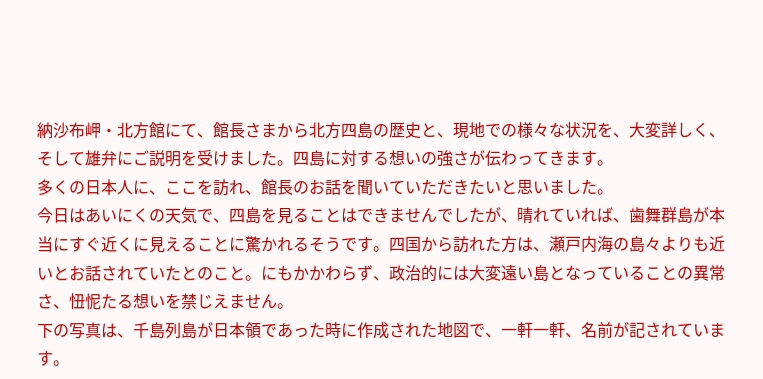納沙布岬・北方館にて、館長さまから北方四島の歴史と、現地での様々な状況を、大変詳しく、そして雄弁にご説明を受けました。四島に対する想いの強さが伝わってきます。
多くの日本人に、ここを訪れ、館長のお話を聞いていただきたいと思いました。
今日はあいにくの天気で、四島を見ることはできませんでしたが、晴れていれば、歯舞群島が本当にすぐ近くに見えることに驚かれるそうです。四国から訪れた方は、瀬戸内海の島々よりも近いとお話されていたとのこと。にもかかわらず、政治的には大変遠い島となっていることの異常さ、忸怩たる想いを禁じえません。
下の写真は、千島列島が日本領であった時に作成された地図で、一軒一軒、名前が記されています。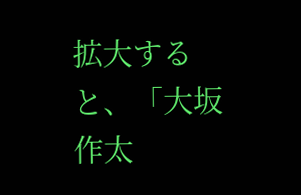拡大すると、「大坂作太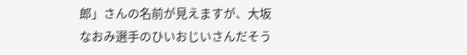郎」さんの名前が見えますが、大坂なおみ選手のひいおじいさんだそう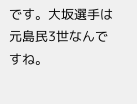です。大坂選手は元島民3世なんですね。